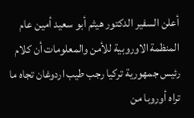أعلن السفير الدكتور هيثم أبو سعيد أمين عام المنظمة الاوروبية للأمن والمعلومات أن كلام رئيس جمهورية تركيا رجب طيب اردوغان تجاه ما تراه أوروبا من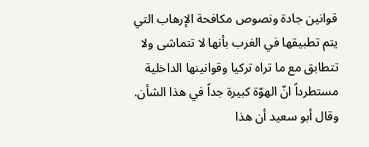قوانين جادة ونصوص مكافحة الإرهاب التي يتم تطبيقها في الغرب بأنها لا تتماشى ولا تتطابق مع ما تراه تركيا وقوانينها الداخلية مستطرداً انّ الهوّة كبيرة جداً في هذا الشأن.
وقال أبو سعيد أن هذا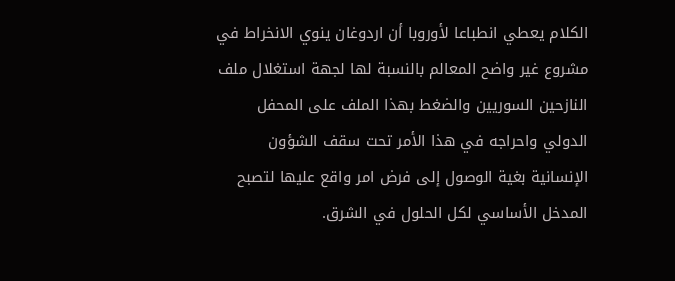الكلام يعطي انطباعا لأوروبا أن اردوغان ينوي الانخراط في مشروع غير واضح المعالم بالنسبة لها لجهة استغلال ملف النازحين السوريين والضغط بهذا الملف على المحفل الدولي واحراجه في هذا الأمر تحت سقف الشؤون الإنسانية بغية الوصول إلى فرض امر واقع عليها لتصبح المدخل الأساسي لكل الحلول في الشرق.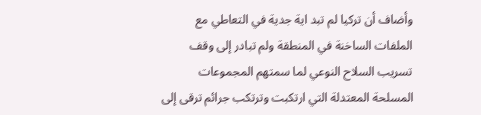وأضاف أن تركيا لم تبد اية جدية في التعاطي مع الملفات الساخنة في المنطقة ولم تبادر إلى وقف تسريب السلاح النوعي لما سمتهم المجموعات المسلحة المعتدلة التي ارتكبت وترتكب جرائم ترقى إلى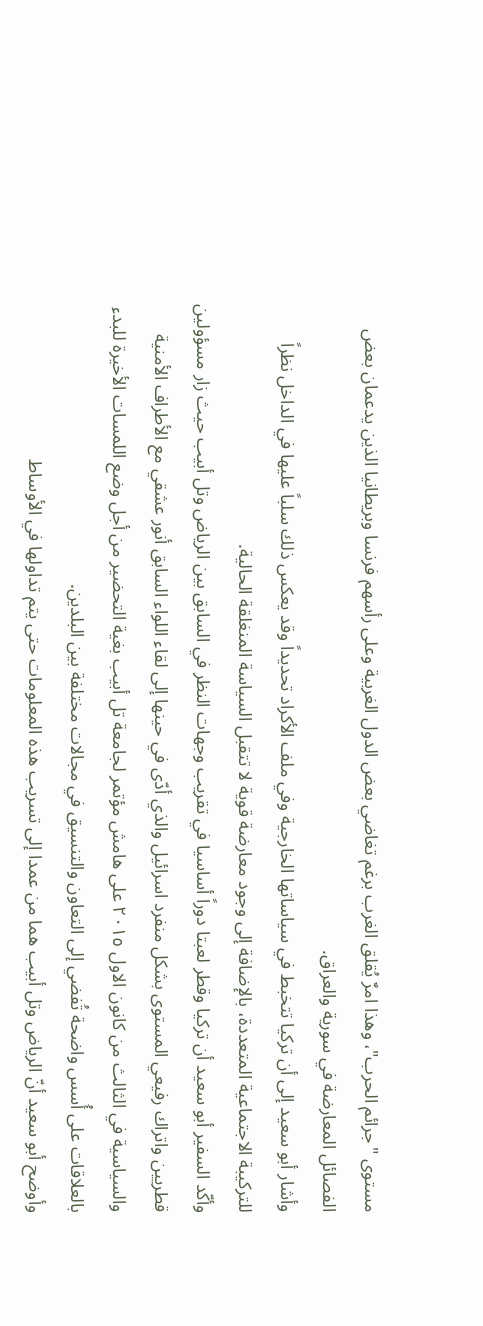مستوى "جرائم الحرب"، وهذا امرٌ يُقلق الغرب برغم تغاضي بعض الدول الغربية وعلى رأسهم فرنسا وبريطانيا الذين يدعمان بعض الفصائل المعارضة في سورية والعراق.
وأشار أبو سعيد إلى أن تركيا تتخبط في سياساتها الخارجية وفي ملف الأكراد تحديداً وقد يعكس ذلك سلباً عليها في الداخل نظراً للتركيبة الاجتماعية المتعددة، بالإضافة إلى وجود معارضة قوية لا تتقبل السياسة المنغلقة الحالية.
وأكّد السفير أبو سعيد أن تركيا وقطر لعبتا دوراً أساسيا في تقريب وجهات النظر في السابق بين الرياض وتل أبيب حيث زار مسؤولين قطريين واتراك رفيعي المستوى بشكل منفرد اسرائيل والذي أدّى في حينها إلى لقاء اللواء السابق أنور عشقي مع الأطراف الأمنية والسياسية في الثالث من كانون الاول ٢٠١٥ على هامش مؤتمر لجامعة تل أبيب بغية التحضير من أجل وضع اللمسات الأخيرة للبدء بالعلاقات على أُسس واضحة تُفضي إلى التعاون والتنسيق في مجالات مختلفة بين البلدين.
وأوضح أبو سعيد أنّ الرياض وتل أبيب هما من عمدا إلى تسريب هذه المعلومات حتى يتم تداولها في الأوساط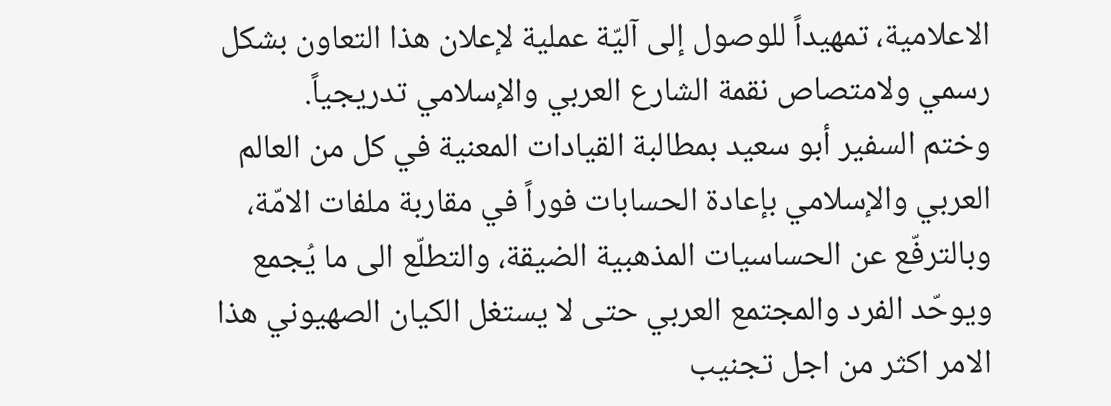الاعلامية، تمهيداً للوصول إلى آليّة عملية لإعلان هذا التعاون بشكل رسمي ولامتصاص نقمة الشارع العربي والإسلامي تدريجياً.
وختم السفير أبو سعيد بمطالبة القيادات المعنية في كل من العالم العربي والإسلامي بإعادة الحسابات فوراً في مقاربة ملفات الامّة، وبالترفّع عن الحساسيات المذهبية الضيقة، والتطلّع الى ما يُجمع ويوحّد الفرد والمجتمع العربي حتى لا يستغل الكيان الصهيوني هذا الامر اكثر من اجل تجنيب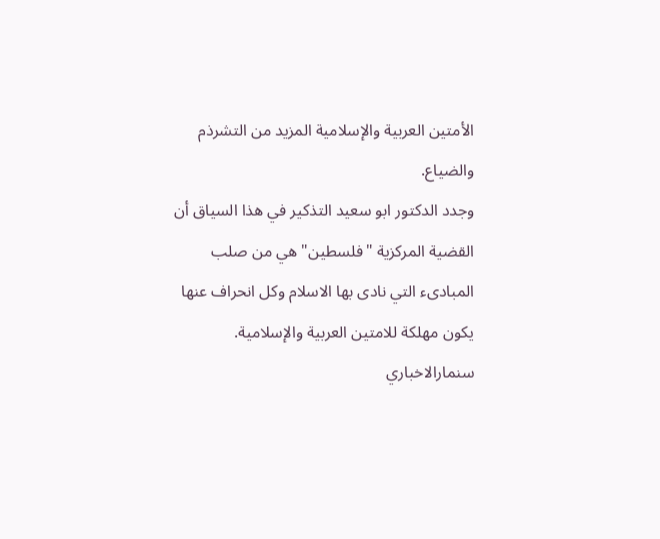الأمتين العربية والإسلامية المزيد من التشرذم والضياع.
وجدد الدكتور ابو سعيد التذكير في هذا السياق أن القضية المركزية "فلسطين" هي من صلب المبادىء التي نادى بها الاسلام وكل انحراف عنها يكون مهلكة للامتين العربية والإسلامية.
سنمارالاخباري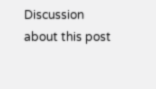Discussion about this post